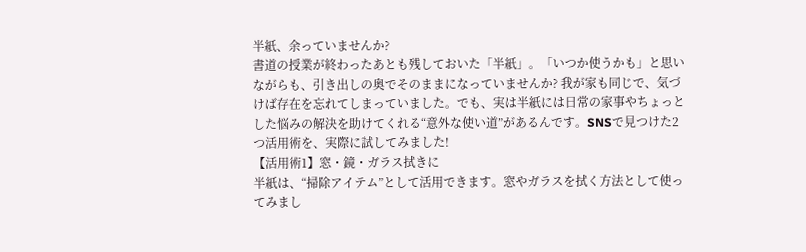半紙、余っていませんか?
書道の授業が終わったあとも残しておいた「半紙」。「いつか使うかも」と思いながらも、引き出しの奥でそのままになっていませんか? 我が家も同じで、気づけば存在を忘れてしまっていました。でも、実は半紙には日常の家事やちょっとした悩みの解決を助けてくれる“意外な使い道”があるんです。SNSで見つけた2つ活用術を、実際に試してみました!
【活用術1】窓・鏡・ガラス拭きに
半紙は、“掃除アイテム”として活用できます。窓やガラスを拭く方法として使ってみまし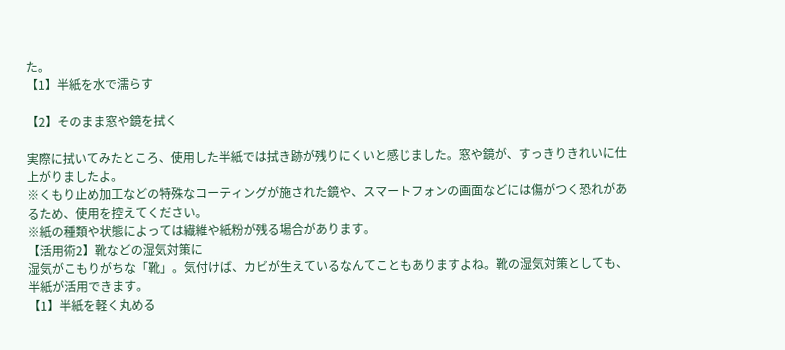た。
【1】半紙を水で濡らす

【2】そのまま窓や鏡を拭く

実際に拭いてみたところ、使用した半紙では拭き跡が残りにくいと感じました。窓や鏡が、すっきりきれいに仕上がりましたよ。
※くもり止め加工などの特殊なコーティングが施された鏡や、スマートフォンの画面などには傷がつく恐れがあるため、使用を控えてください。
※紙の種類や状態によっては繊維や紙粉が残る場合があります。
【活用術2】靴などの湿気対策に
湿気がこもりがちな「靴」。気付けば、カビが生えているなんてこともありますよね。靴の湿気対策としても、半紙が活用できます。
【1】半紙を軽く丸める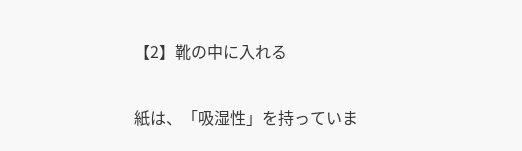【2】靴の中に入れる

紙は、「吸湿性」を持っていま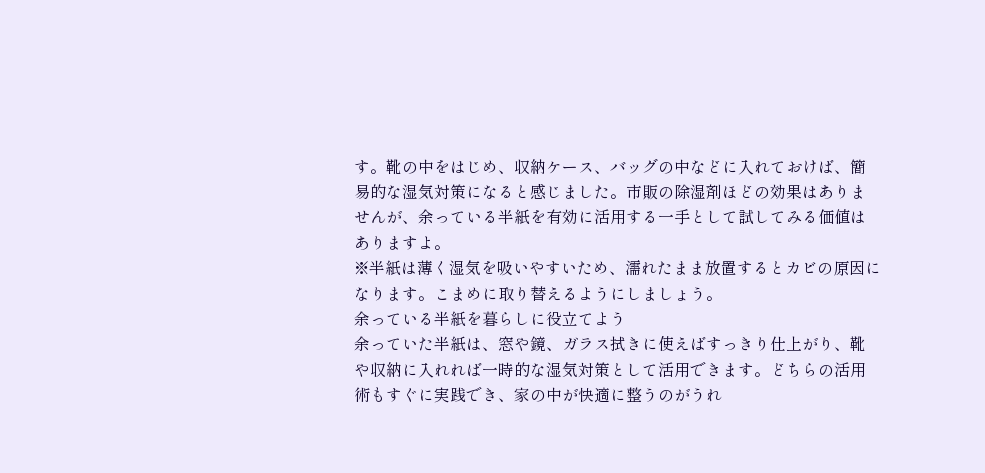す。靴の中をはじめ、収納ケース、バッグの中などに入れておけば、簡易的な湿気対策になると感じました。市販の除湿剤ほどの効果はありませんが、余っている半紙を有効に活用する一手として試してみる価値はありますよ。
※半紙は薄く湿気を吸いやすいため、濡れたまま放置するとカビの原因になります。こまめに取り替えるようにしましょう。
余っている半紙を暮らしに役立てよう
余っていた半紙は、窓や鏡、ガラス拭きに使えばすっきり仕上がり、靴や収納に入れれば一時的な湿気対策として活用できます。どちらの活用術もすぐに実践でき、家の中が快適に整うのがうれ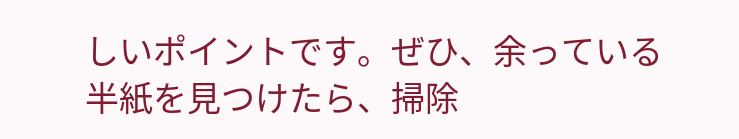しいポイントです。ぜひ、余っている半紙を見つけたら、掃除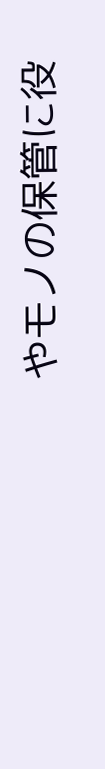やモノの保管に役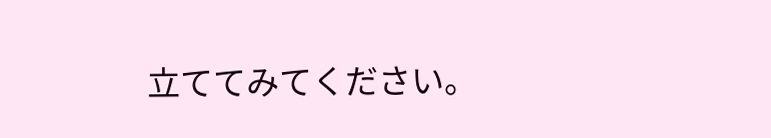立ててみてください。